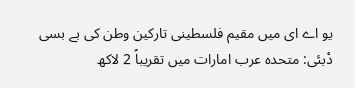یو اے ای میں مقیم فلسطینی تارکین وطن کی بے بسی
دْبئی: متحدہ عرب امارات میں تقریباً 2 لاکھ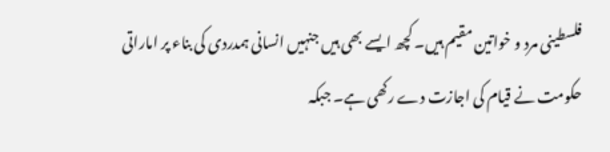فلسطینی مرد و خواتین مقیم ہیں۔ کچھ ایسے بھی ہیں جنہیں انسانی ہمدردی کی بناء پر اماراتی حکومت نے قیام کی اجازت دے رکھی ہے۔ جبکہ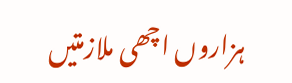ہزاروں اچھی ملازمتیں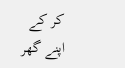کر کے اپنے گھر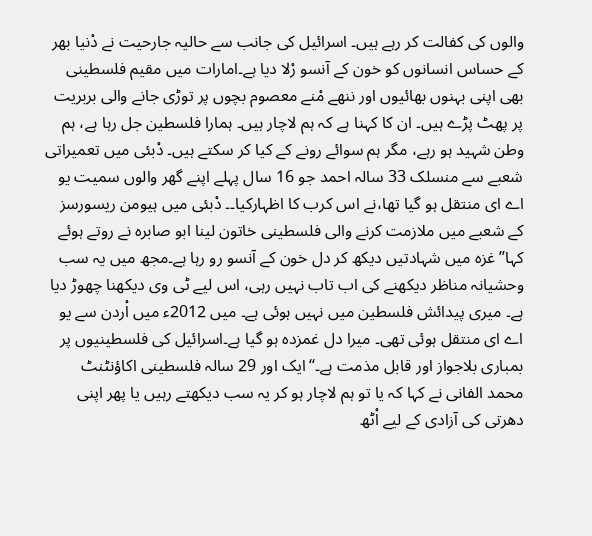والوں کی کفالت کر رہے ہیں۔ اسرائیل کی جانب سے حالیہ جارحیت نے دْنیا بھر کے حساس انسانوں کو خون کے آنسو رْلا دیا ہے۔امارات میں مقیم فلسطینی بھی اپنی بہنوں بھائیوں اور ننھے مْنے معصوم بچوں پر توڑی جانے والی بربریت پر پھٹ پڑے ہیں۔ ان کا کہنا ہے کہ ہم لاچار ہیں۔ ہمارا فلسطین جل رہا ہے، ہم وطن شہید ہو رہے، مگر ہم سوائے رونے کے کیا کر سکتے ہیں۔ دْبئی میں تعمیراتی شعبے سے منسلک 33 سالہ احمد جو 16 سال پہلے اپنے گھر والوں سمیت یو اے ای منتقل ہو گیا تھا،نے اس کرب کا اظہارکیا۔۔ دْبئی میں ہیومن ریسورسز کے شعبے میں ملازمت کرنے والی فلسطینی خاتون لینا ابو صابرہ نے روتے ہوئے کہا’’غزہ میں شہادتیں دیکھ کر دل خون کے آنسو رو رہا ہے۔مجھ میں یہ سب وحشیانہ مناظر دیکھنے کی اب تاب نہیں رہی، اس لیے ٹی وی دیکھنا چھوڑ دیا ہے۔ میری پیدائش فلسطین میں نہیں ہوئی ہے۔ میں 2012ء میں اْردن سے یو اے ای منتقل ہوئی تھی۔ میرا دل غمزدہ ہو گیا ہے۔اسرائیل کی فلسطینیوں پر بمباری بلاجواز اور قابل مذمت ہے۔‘‘ایک اور 29 سالہ فلسطینی اکاؤنٹنٹ محمد الفانی نے کہا کہ یا تو ہم لاچار ہو کر یہ سب دیکھتے رہیں یا پھر اپنی دھرتی کی آزادی کے لیے اْٹھ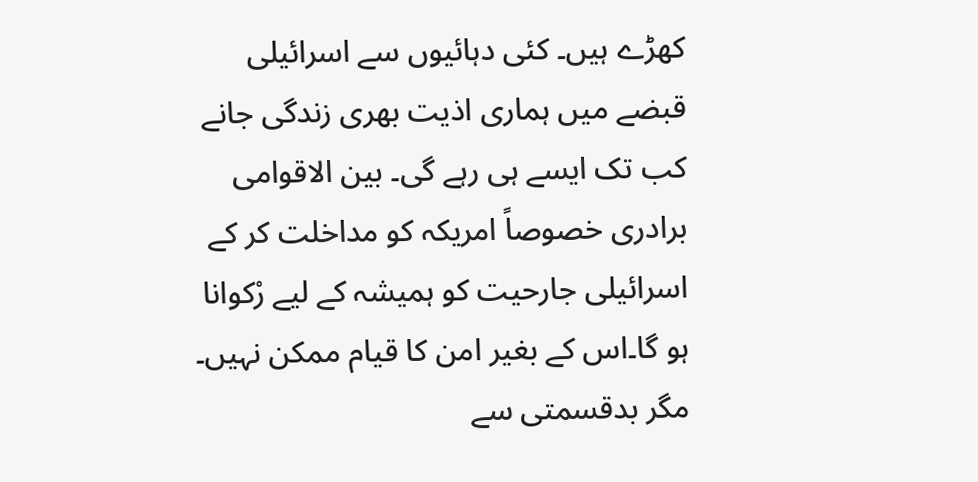کھڑے ہیں۔ کئی دہائیوں سے اسرائیلی قبضے میں ہماری اذیت بھری زندگی جانے کب تک ایسے ہی رہے گی۔ بین الاقوامی برادری خصوصاً امریکہ کو مداخلت کر کے اسرائیلی جارحیت کو ہمیشہ کے لیے رْکوانا ہو گا۔اس کے بغیر امن کا قیام ممکن نہیں۔ مگر بدقسمتی سے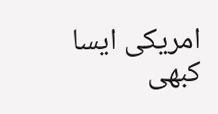امریکی ایسا کبھی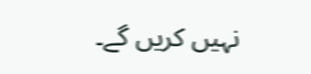نہیں کریں گے۔